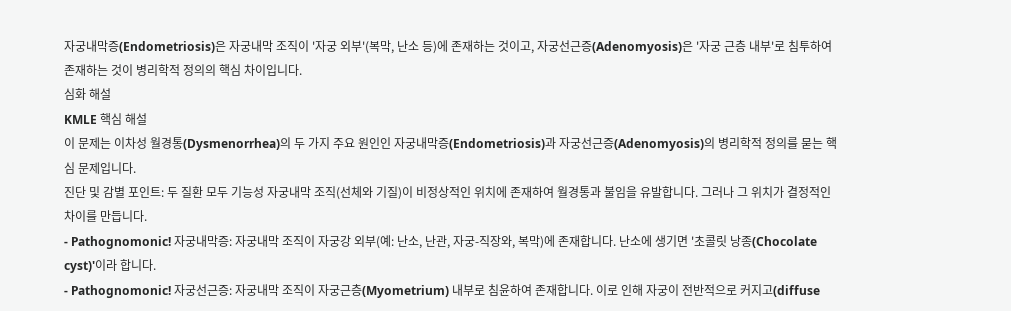자궁내막증(Endometriosis)은 자궁내막 조직이 '자궁 외부'(복막, 난소 등)에 존재하는 것이고, 자궁선근증(Adenomyosis)은 '자궁 근층 내부'로 침투하여 존재하는 것이 병리학적 정의의 핵심 차이입니다.
심화 해설
KMLE 핵심 해설
이 문제는 이차성 월경통(Dysmenorrhea)의 두 가지 주요 원인인 자궁내막증(Endometriosis)과 자궁선근증(Adenomyosis)의 병리학적 정의를 묻는 핵심 문제입니다.
진단 및 감별 포인트: 두 질환 모두 기능성 자궁내막 조직(선체와 기질)이 비정상적인 위치에 존재하여 월경통과 불임을 유발합니다. 그러나 그 위치가 결정적인 차이를 만듭니다.
- Pathognomonic! 자궁내막증: 자궁내막 조직이 자궁강 외부(예: 난소, 난관, 자궁-직장와, 복막)에 존재합니다. 난소에 생기면 '초콜릿 낭종(Chocolate cyst)'이라 합니다.
- Pathognomonic! 자궁선근증: 자궁내막 조직이 자궁근층(Myometrium) 내부로 침윤하여 존재합니다. 이로 인해 자궁이 전반적으로 커지고(diffuse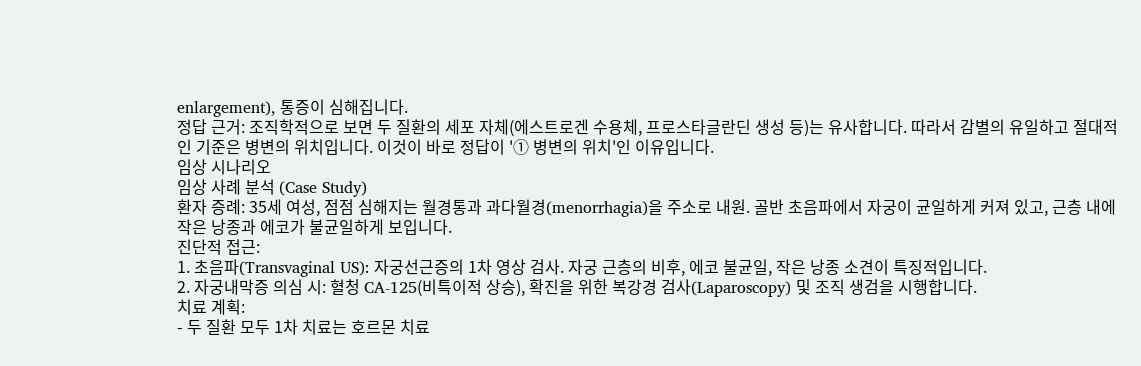enlargement), 통증이 심해집니다.
정답 근거: 조직학적으로 보면 두 질환의 세포 자체(에스트로겐 수용체, 프로스타글란딘 생성 등)는 유사합니다. 따라서 감별의 유일하고 절대적인 기준은 병변의 위치입니다. 이것이 바로 정답이 '① 병변의 위치'인 이유입니다.
임상 시나리오
임상 사례 분석 (Case Study)
환자 증례: 35세 여성, 점점 심해지는 월경통과 과다월경(menorrhagia)을 주소로 내원. 골반 초음파에서 자궁이 균일하게 커져 있고, 근층 내에 작은 낭종과 에코가 불균일하게 보입니다.
진단적 접근:
1. 초음파(Transvaginal US): 자궁선근증의 1차 영상 검사. 자궁 근층의 비후, 에코 불균일, 작은 낭종 소견이 특징적입니다.
2. 자궁내막증 의심 시: 혈청 CA-125(비특이적 상승), 확진을 위한 복강경 검사(Laparoscopy) 및 조직 생검을 시행합니다.
치료 계획:
- 두 질환 모두 1차 치료는 호르몬 치료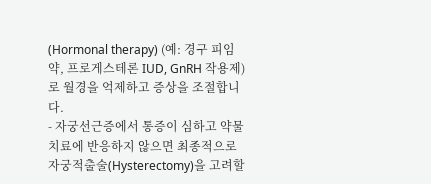(Hormonal therapy) (예: 경구 피임약, 프로게스테론 IUD, GnRH 작용제)로 월경을 억제하고 증상을 조절합니다.
- 자궁선근증에서 통증이 심하고 약물 치료에 반응하지 않으면 최종적으로 자궁적출술(Hysterectomy)을 고려할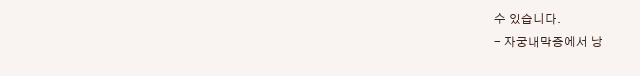수 있습니다.
- 자궁내막증에서 낭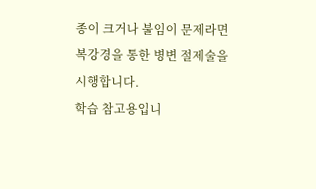종이 크거나 불임이 문제라면 복강경을 통한 병변 절제술을 시행합니다.
학습 참고용입니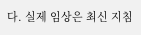다. 실제 임상은 최신 지침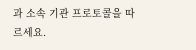과 소속 기관 프로토콜을 따르세요.